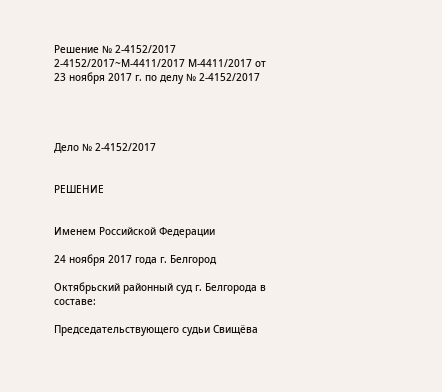Решение № 2-4152/2017 2-4152/2017~М-4411/2017 М-4411/2017 от 23 ноября 2017 г. по делу № 2-4152/2017




Дело № 2-4152/2017


РЕШЕНИЕ


Именем Российской Федерации

24 ноября 2017 года г. Белгород

Октябрьский районный суд г. Белгорода в составе:

Председательствующего судьи Свищёва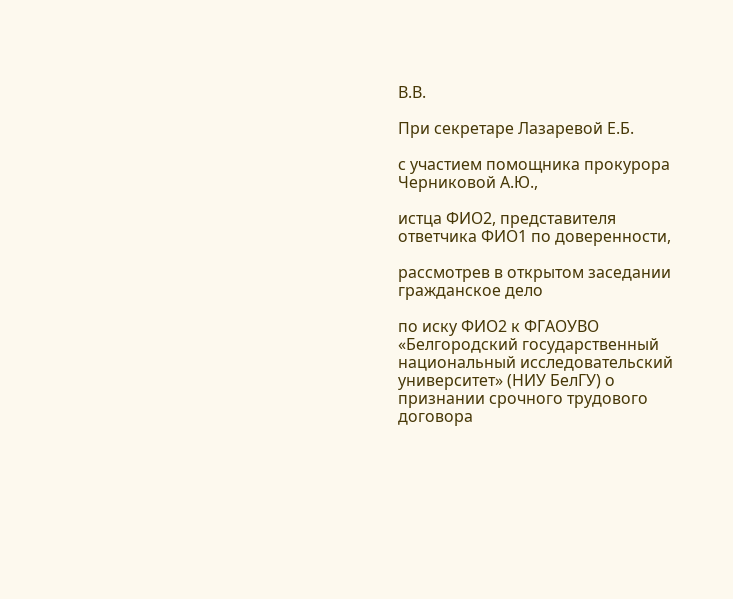В.В.

При секретаре Лазаревой Е.Б.

с участием помощника прокурора Черниковой А.Ю.,

истца ФИО2, представителя ответчика ФИО1 по доверенности,

рассмотрев в открытом заседании гражданское дело

по иску ФИО2 к ФГАОУВО «Белгородский государственный национальный исследовательский университет» (НИУ БелГУ) о признании срочного трудового договора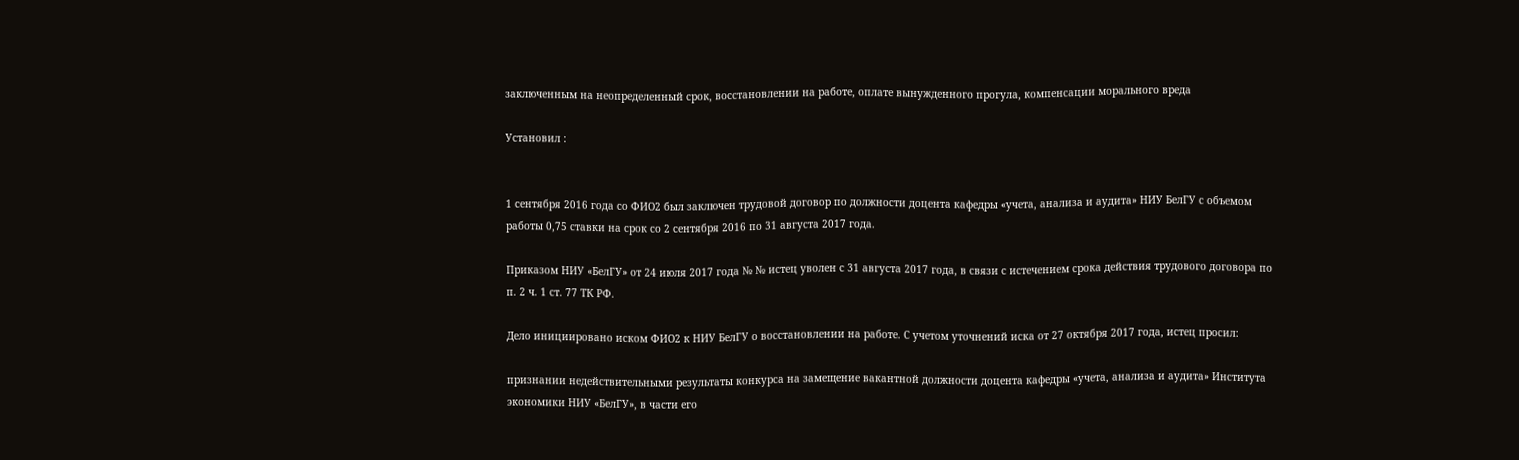заключенным на неопределенный срок, восстановлении на работе, оплате вынужденного прогула, компенсации морального вреда

Установил :


1 сентября 2016 года со ФИО2 был заключен трудовой договор по должности доцента кафедры «учета, анализа и аудита» НИУ БелГУ с объемом работы 0,75 ставки на срок со 2 сентября 2016 по 31 августа 2017 года.

Приказом НИУ «БелГУ» от 24 июля 2017 года № № истец уволен с 31 августа 2017 года, в связи с истечением срока действия трудового договора по п. 2 ч. 1 ст. 77 ТК РФ.

Дело инициировано иском ФИО2 к НИУ БелГУ о восстановлении на работе. С учетом уточнений иска от 27 октября 2017 года, истец просил:

признании недействительными результаты конкурса на замещение вакантной должности доцента кафедры «учета, анализа и аудита» Института экономики НИУ «БелГУ», в части его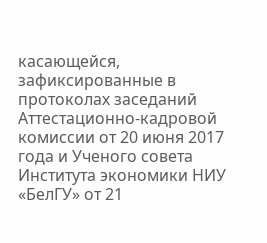касающейся, зафиксированные в протоколах заседаний Аттестационно-кадровой комиссии от 20 июня 2017 года и Ученого совета Института экономики НИУ «БелГУ» от 21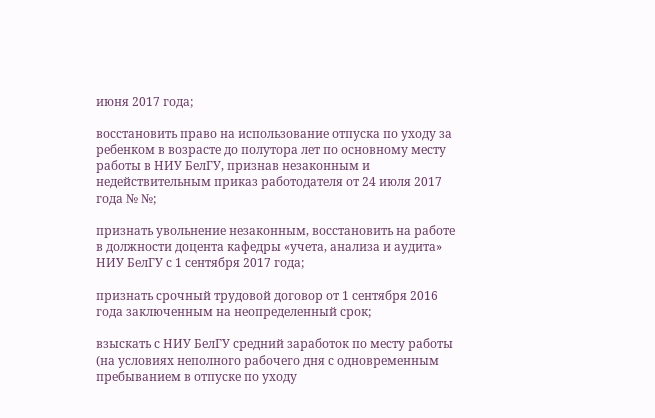июня 2017 года;

восстановить право на использование отпуска по уходу за ребенком в возрасте до полутора лет по основному месту работы в НИУ БелГУ, признав незаконным и недействительным приказ работодателя от 24 июля 2017 года № №;

признать увольнение незаконным, восстановить на работе в должности доцента кафедры «учета, анализа и аудита» НИУ БелГУ с 1 сентября 2017 года;

признать срочный трудовой договор от 1 сентября 2016 года заключенным на неопределенный срок;

взыскать с НИУ БелГУ средний заработок по месту работы (на условиях неполного рабочего дня с одновременным пребыванием в отпуске по уходу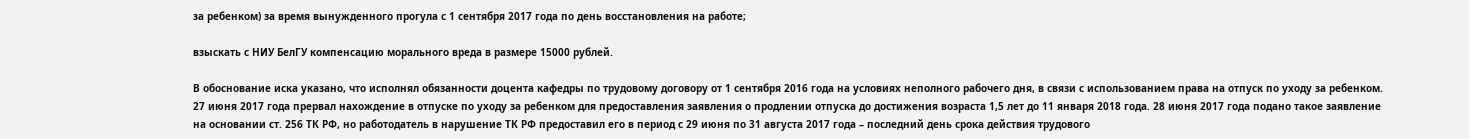за ребенком) за время вынужденного прогула с 1 сентября 2017 года по день восстановления на работе;

взыскать с НИУ БелГУ компенсацию морального вреда в размере 15000 рублей.

В обоснование иска указано, что исполнял обязанности доцента кафедры по трудовому договору от 1 сентября 2016 года на условиях неполного рабочего дня, в связи с использованием права на отпуск по уходу за ребенком. 27 июня 2017 года прервал нахождение в отпуске по уходу за ребенком для предоставления заявления о продлении отпуска до достижения возраста 1,5 лет до 11 января 2018 года. 28 июня 2017 года подано такое заявление на основании ст. 256 ТК РФ, но работодатель в нарушение ТК РФ предоставил его в период с 29 июня по 31 августа 2017 года – последний день срока действия трудового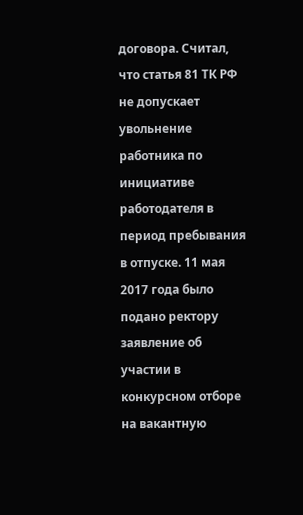договора. Считал, что статья 81 ТК РФ не допускает увольнение работника по инициативе работодателя в период пребывания в отпуске. 11 мая 2017 года было подано ректору заявление об участии в конкурсном отборе на вакантную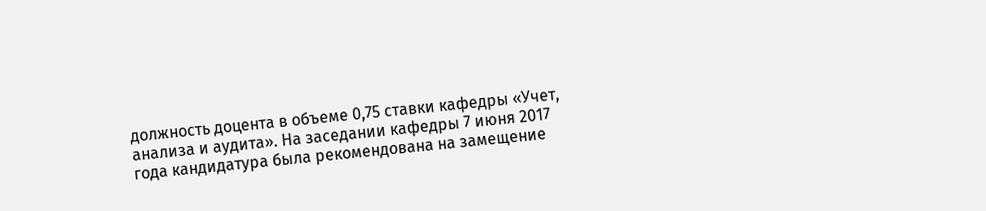должность доцента в объеме 0,75 ставки кафедры «Учет, анализа и аудита». На заседании кафедры 7 июня 2017 года кандидатура была рекомендована на замещение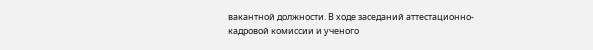вакантной должности. В ходе заседаний аттестационно-кадровой комиссии и ученого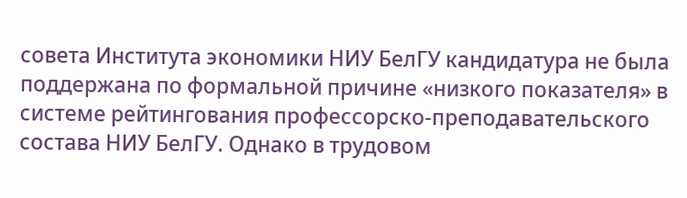совета Института экономики НИУ БелГУ кандидатура не была поддержана по формальной причине «низкого показателя» в системе рейтингования профессорско-преподавательского состава НИУ БелГУ. Однако в трудовом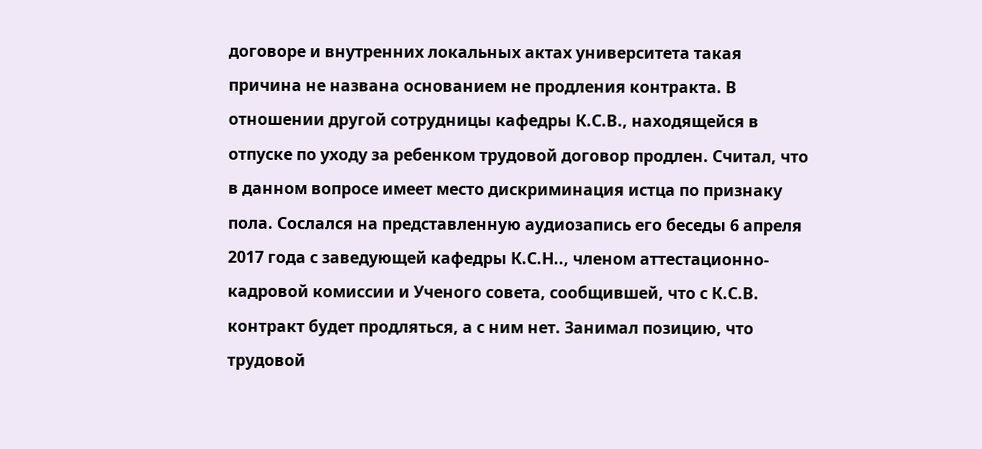договоре и внутренних локальных актах университета такая причина не названа основанием не продления контракта. В отношении другой сотрудницы кафедры К.С.В., находящейся в отпуске по уходу за ребенком трудовой договор продлен. Считал, что в данном вопросе имеет место дискриминация истца по признаку пола. Сослался на представленную аудиозапись его беседы 6 апреля 2017 года с заведующей кафедры К.С.Н.., членом аттестационно-кадровой комиссии и Ученого совета, сообщившей, что с К.С.В. контракт будет продляться, а с ним нет. Занимал позицию, что трудовой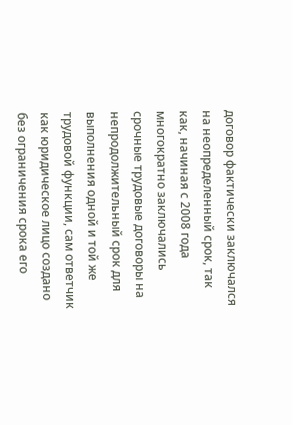договор фактически заключался на неопределенный срок, так как, начиная с 2008 года многократно заключались срочные трудовые договоры на непродолжительный срок для выполнения одной и той же трудовой функции, сам ответчик как юридическое лицо создано без ограничения срока его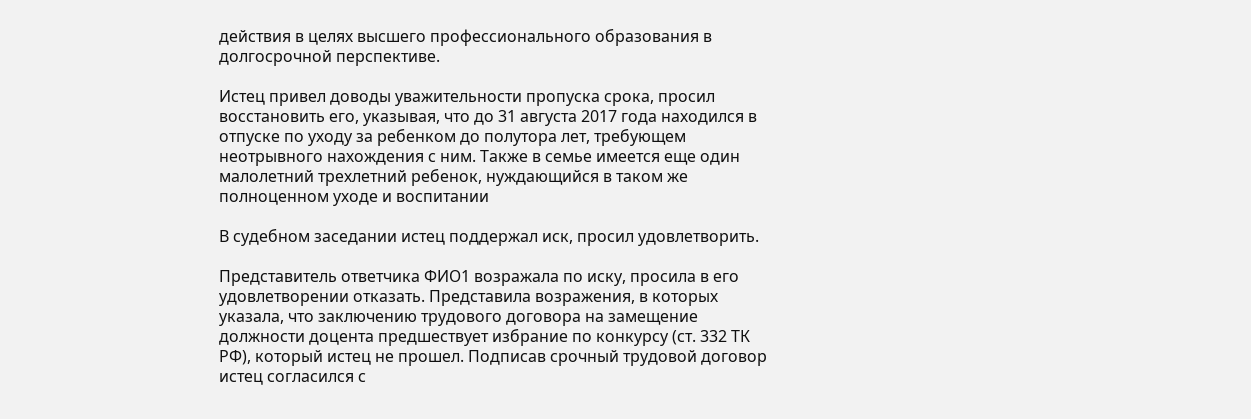действия в целях высшего профессионального образования в долгосрочной перспективе.

Истец привел доводы уважительности пропуска срока, просил восстановить его, указывая, что до 31 августа 2017 года находился в отпуске по уходу за ребенком до полутора лет, требующем неотрывного нахождения с ним. Также в семье имеется еще один малолетний трехлетний ребенок, нуждающийся в таком же полноценном уходе и воспитании

В судебном заседании истец поддержал иск, просил удовлетворить.

Представитель ответчика ФИО1 возражала по иску, просила в его удовлетворении отказать. Представила возражения, в которых указала, что заключению трудового договора на замещение должности доцента предшествует избрание по конкурсу (ст. 332 ТК РФ), который истец не прошел. Подписав срочный трудовой договор истец согласился с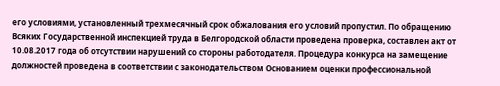его условиями, установленный трехмесячный срок обжалования его условий пропустил. По обращению Всяких Государственной инспекцией труда в Белгородской области проведена проверка, составлен акт от 10.08.2017 года об отсутствии нарушений со стороны работодателя. Процедура конкурса на замещение должностей проведена в соответствии с законодательством Основанием оценки профессиональной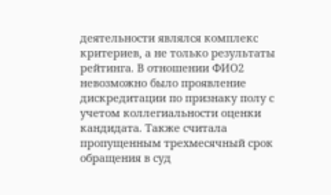деятельности являлся комплекс критериев, а не только результаты рейтинга. В отношении ФИО2 невозможно было проявление дискредитации по признаку полу с учетом коллегиальности оценки кандидата. Также считала пропущенным трехмесячный срок обращения в суд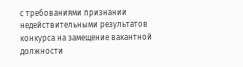с требованиями признании недействительными результатов конкурса на замещение вакантной должности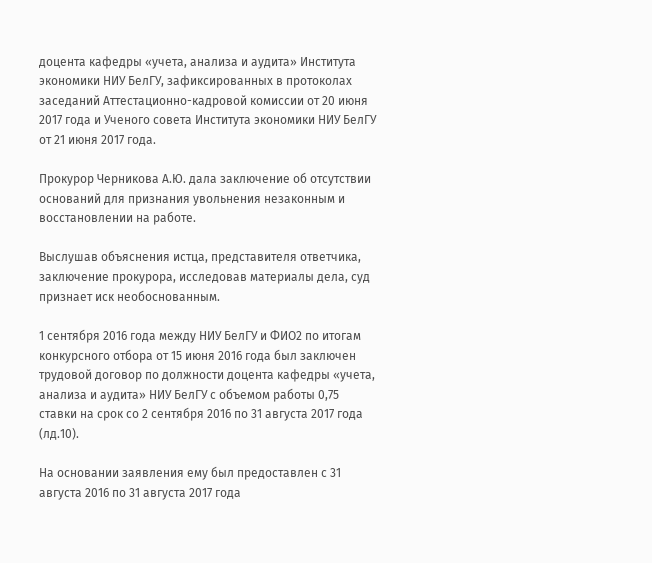доцента кафедры «учета, анализа и аудита» Института экономики НИУ БелГУ, зафиксированных в протоколах заседаний Аттестационно-кадровой комиссии от 20 июня 2017 года и Ученого совета Института экономики НИУ БелГУ от 21 июня 2017 года.

Прокурор Черникова А.Ю. дала заключение об отсутствии оснований для признания увольнения незаконным и восстановлении на работе.

Выслушав объяснения истца, представителя ответчика, заключение прокурора, исследовав материалы дела, суд признает иск необоснованным.

1 сентября 2016 года между НИУ БелГУ и ФИО2 по итогам конкурсного отбора от 15 июня 2016 года был заключен трудовой договор по должности доцента кафедры «учета, анализа и аудита» НИУ БелГУ с объемом работы 0,75 ставки на срок со 2 сентября 2016 по 31 августа 2017 года (лд.10).

На основании заявления ему был предоставлен с 31 августа 2016 по 31 августа 2017 года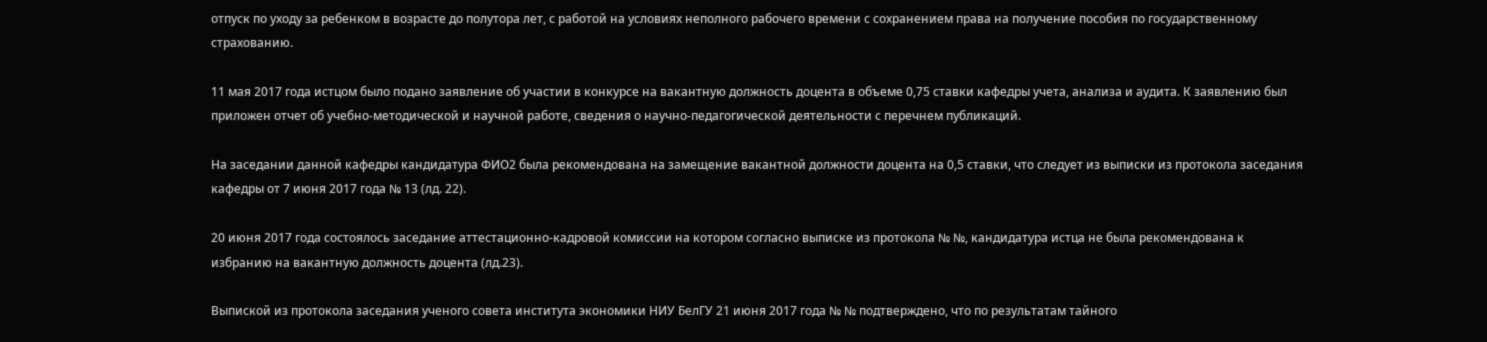отпуск по уходу за ребенком в возрасте до полутора лет, с работой на условиях неполного рабочего времени с сохранением права на получение пособия по государственному страхованию.

11 мая 2017 года истцом было подано заявление об участии в конкурсе на вакантную должность доцента в объеме 0,75 ставки кафедры учета, анализа и аудита. К заявлению был приложен отчет об учебно-методической и научной работе, сведения о научно-педагогической деятельности с перечнем публикаций.

На заседании данной кафедры кандидатура ФИО2 была рекомендована на замещение вакантной должности доцента на 0,5 ставки, что следует из выписки из протокола заседания кафедры от 7 июня 2017 года № 13 (лд. 22).

20 июня 2017 года состоялось заседание аттестационно-кадровой комиссии на котором согласно выписке из протокола № №, кандидатура истца не была рекомендована к избранию на вакантную должность доцента (лд.23).

Выпиской из протокола заседания ученого совета института экономики НИУ БелГУ 21 июня 2017 года № № подтверждено, что по результатам тайного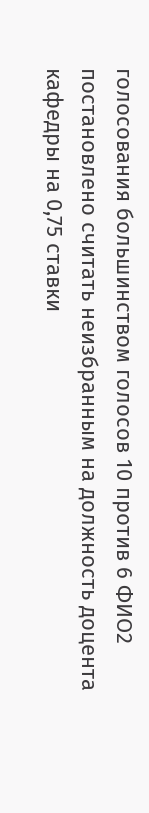голосования большинством голосов 10 против 6 ФИО2 постановлено считать неизбранным на должность доцента кафедры на 0,75 ставки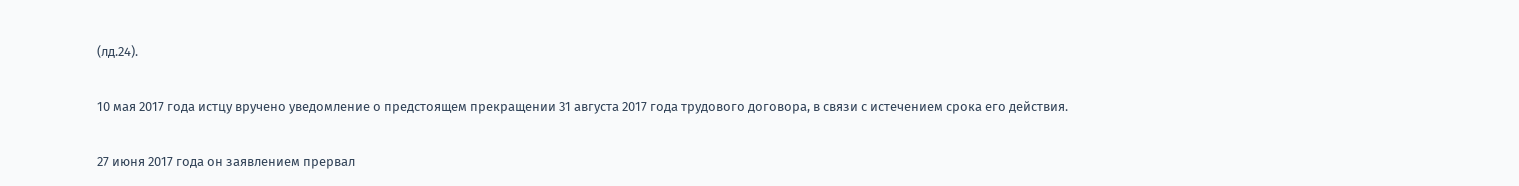(лд.24).

10 мая 2017 года истцу вручено уведомление о предстоящем прекращении 31 августа 2017 года трудового договора, в связи с истечением срока его действия.

27 июня 2017 года он заявлением прервал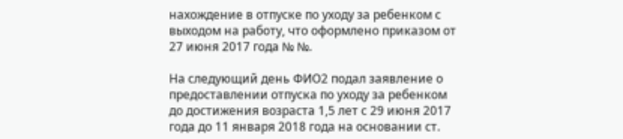нахождение в отпуске по уходу за ребенком с выходом на работу, что оформлено приказом от 27 июня 2017 года № №.

На следующий день ФИО2 подал заявление о предоставлении отпуска по уходу за ребенком до достижения возраста 1,5 лет с 29 июня 2017 года до 11 января 2018 года на основании ст.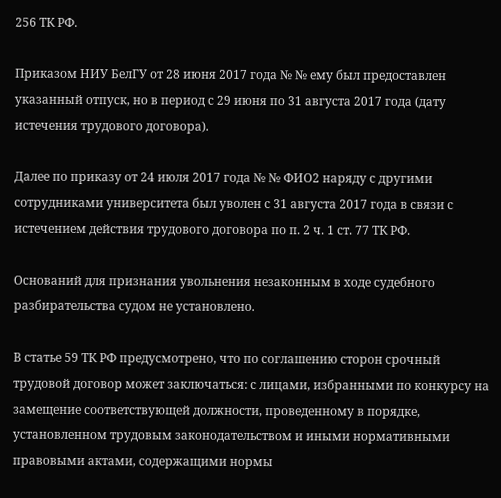256 ТК РФ.

Приказом НИУ БелГУ от 28 июня 2017 года № № ему был предоставлен указанный отпуск, но в период с 29 июня по 31 августа 2017 года (дату истечения трудового договора).

Далее по приказу от 24 июля 2017 года № № ФИО2 наряду с другими сотрудниками университета был уволен с 31 августа 2017 года в связи с истечением действия трудового договора по п. 2 ч. 1 ст. 77 ТК РФ.

Оснований для признания увольнения незаконным в ходе судебного разбирательства судом не установлено.

В статье 59 ТК РФ предусмотрено, что по соглашению сторон срочный трудовой договор может заключаться: с лицами, избранными по конкурсу на замещение соответствующей должности, проведенному в порядке, установленном трудовым законодательством и иными нормативными правовыми актами, содержащими нормы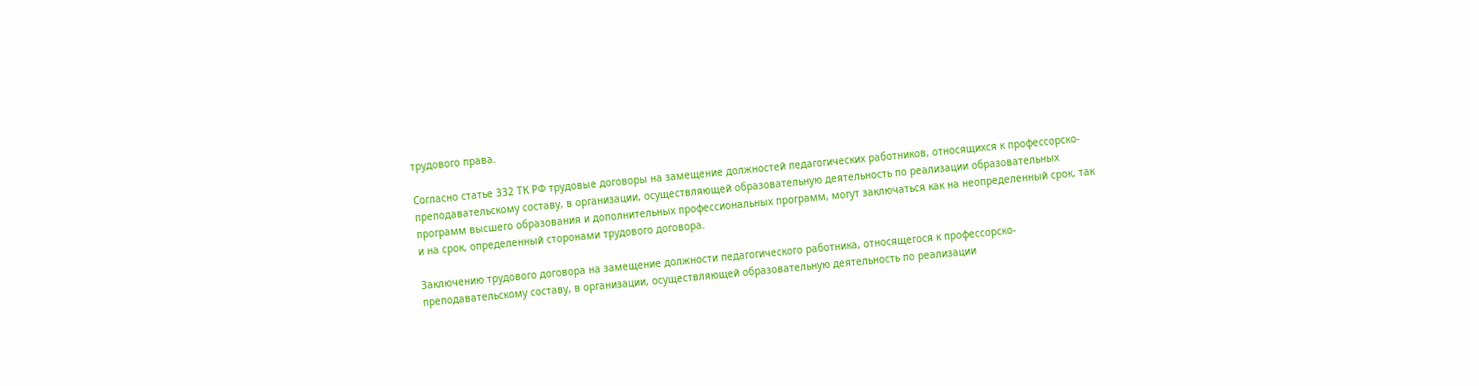трудового права.

Согласно статье 332 ТК РФ трудовые договоры на замещение должностей педагогических работников, относящихся к профессорско-преподавательскому составу, в организации, осуществляющей образовательную деятельность по реализации образовательных программ высшего образования и дополнительных профессиональных программ, могут заключаться как на неопределенный срок, так и на срок, определенный сторонами трудового договора.

Заключению трудового договора на замещение должности педагогического работника, относящегося к профессорско-преподавательскому составу, в организации, осуществляющей образовательную деятельность по реализации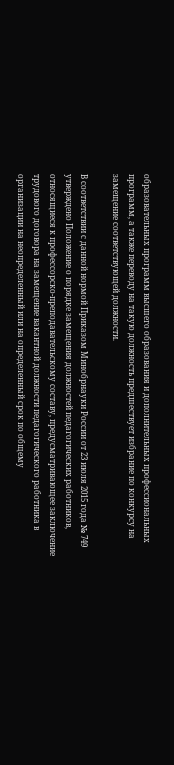образовательных программ высшего образования и дополнительных профессиональных программ, а также переводу на такую должность предшествует избрание по конкурсу на замещение соответствующей должности.

В соответствии с данной нормой Приказом Минобрнауки России от 23 июля 2015 года № 749 утверждено Положение о порядке замещения должностей педагогических работников, относящиеся к профессорско-преподавательскому составу, предусматривающее заключение трудового договора на замещение вакантной должности педагогического работника в организации на неопределенный или на определенный срок по общему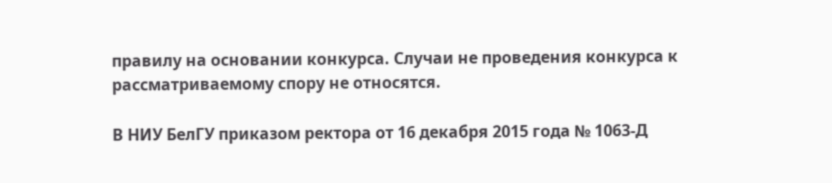правилу на основании конкурса. Случаи не проведения конкурса к рассматриваемому спору не относятся.

В НИУ БелГУ приказом ректора от 16 декабря 2015 года № 1063-Д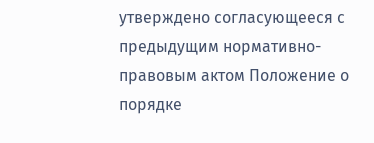утверждено согласующееся с предыдущим нормативно-правовым актом Положение о порядке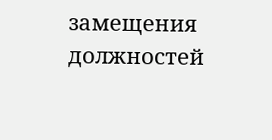замещения должностей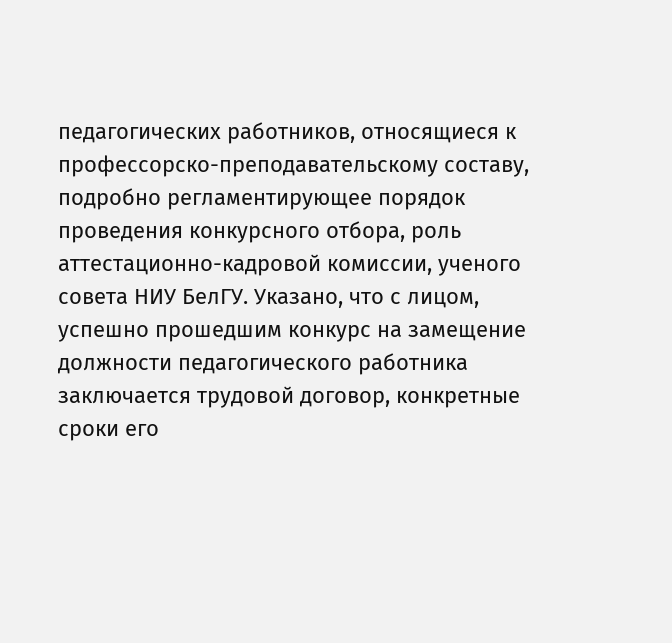педагогических работников, относящиеся к профессорско-преподавательскому составу, подробно регламентирующее порядок проведения конкурсного отбора, роль аттестационно-кадровой комиссии, ученого совета НИУ БелГУ. Указано, что с лицом, успешно прошедшим конкурс на замещение должности педагогического работника заключается трудовой договор, конкретные сроки его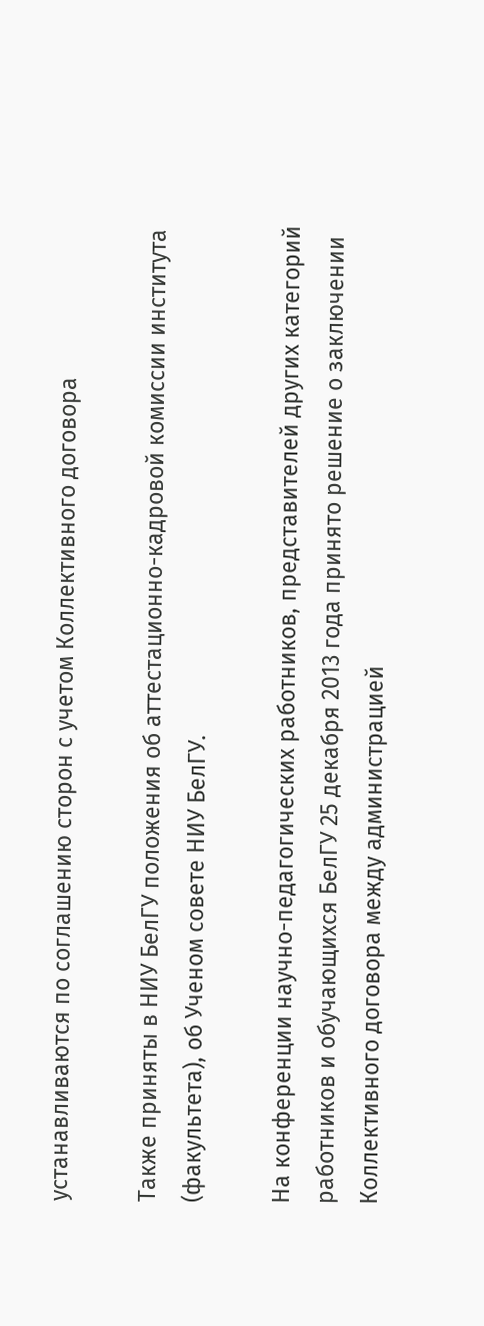устанавливаются по соглашению сторон с учетом Коллективного договора

Также приняты в НИУ БелГУ положения об аттестационно-кадровой комиссии института (факультета), об Ученом совете НИУ БелГУ.

На конференции научно-педагогических работников, представителей других категорий работников и обучающихся БелГУ 25 декабря 2013 года принято решение о заключении Коллективного договора между администрацией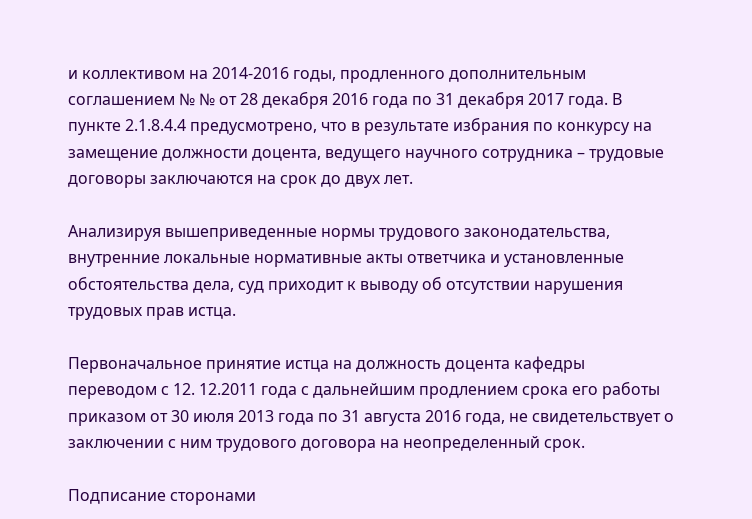и коллективом на 2014-2016 годы, продленного дополнительным соглашением № № от 28 декабря 2016 года по 31 декабря 2017 года. В пункте 2.1.8.4.4 предусмотрено, что в результате избрания по конкурсу на замещение должности доцента, ведущего научного сотрудника – трудовые договоры заключаются на срок до двух лет.

Анализируя вышеприведенные нормы трудового законодательства, внутренние локальные нормативные акты ответчика и установленные обстоятельства дела, суд приходит к выводу об отсутствии нарушения трудовых прав истца.

Первоначальное принятие истца на должность доцента кафедры переводом с 12. 12.2011 года с дальнейшим продлением срока его работы приказом от 30 июля 2013 года по 31 августа 2016 года, не свидетельствует о заключении с ним трудового договора на неопределенный срок.

Подписание сторонами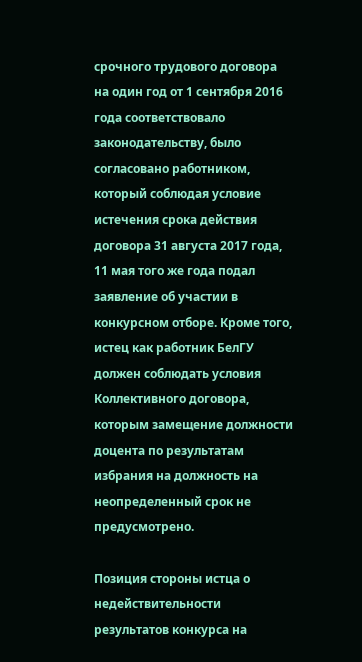срочного трудового договора на один год от 1 сентября 2016 года соответствовало законодательству, было согласовано работником, который соблюдая условие истечения срока действия договора 31 августа 2017 года, 11 мая того же года подал заявление об участии в конкурсном отборе. Кроме того, истец как работник БелГУ должен соблюдать условия Коллективного договора, которым замещение должности доцента по результатам избрания на должность на неопределенный срок не предусмотрено.

Позиция стороны истца о недействительности результатов конкурса на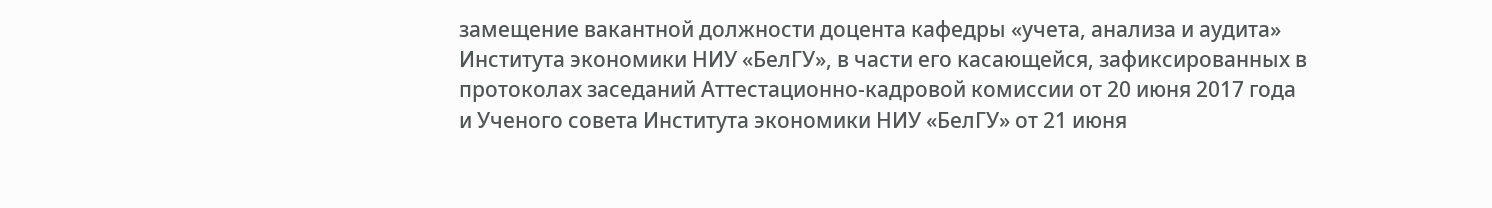замещение вакантной должности доцента кафедры «учета, анализа и аудита» Института экономики НИУ «БелГУ», в части его касающейся, зафиксированных в протоколах заседаний Аттестационно-кадровой комиссии от 20 июня 2017 года и Ученого совета Института экономики НИУ «БелГУ» от 21 июня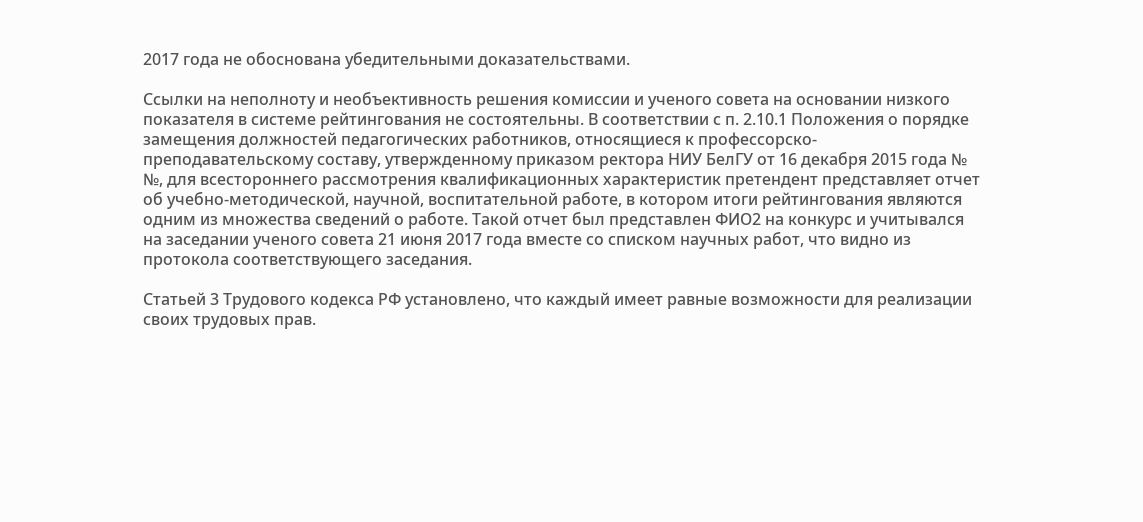2017 года не обоснована убедительными доказательствами.

Ссылки на неполноту и необъективность решения комиссии и ученого совета на основании низкого показателя в системе рейтингования не состоятельны. В соответствии с п. 2.10.1 Положения о порядке замещения должностей педагогических работников, относящиеся к профессорско-преподавательскому составу, утвержденному приказом ректора НИУ БелГУ от 16 декабря 2015 года № №, для всестороннего рассмотрения квалификационных характеристик претендент представляет отчет об учебно-методической, научной, воспитательной работе, в котором итоги рейтингования являются одним из множества сведений о работе. Такой отчет был представлен ФИО2 на конкурс и учитывался на заседании ученого совета 21 июня 2017 года вместе со списком научных работ, что видно из протокола соответствующего заседания.

Статьей 3 Трудового кодекса РФ установлено, что каждый имеет равные возможности для реализации своих трудовых прав.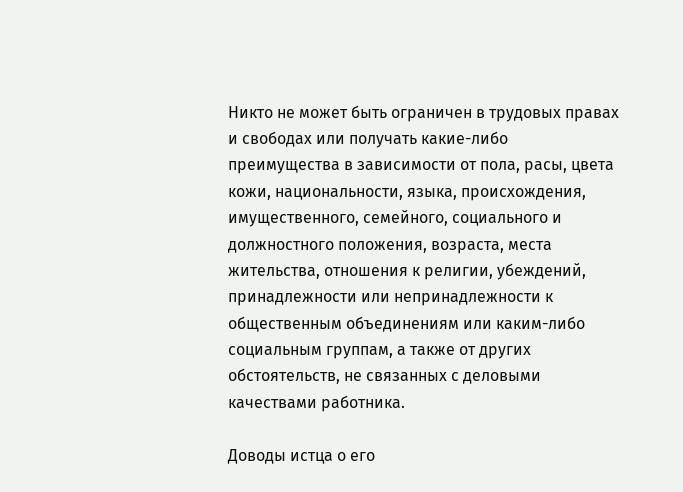Никто не может быть ограничен в трудовых правах и свободах или получать какие-либо преимущества в зависимости от пола, расы, цвета кожи, национальности, языка, происхождения, имущественного, семейного, социального и должностного положения, возраста, места жительства, отношения к религии, убеждений, принадлежности или непринадлежности к общественным объединениям или каким-либо социальным группам, а также от других обстоятельств, не связанных с деловыми качествами работника.

Доводы истца о его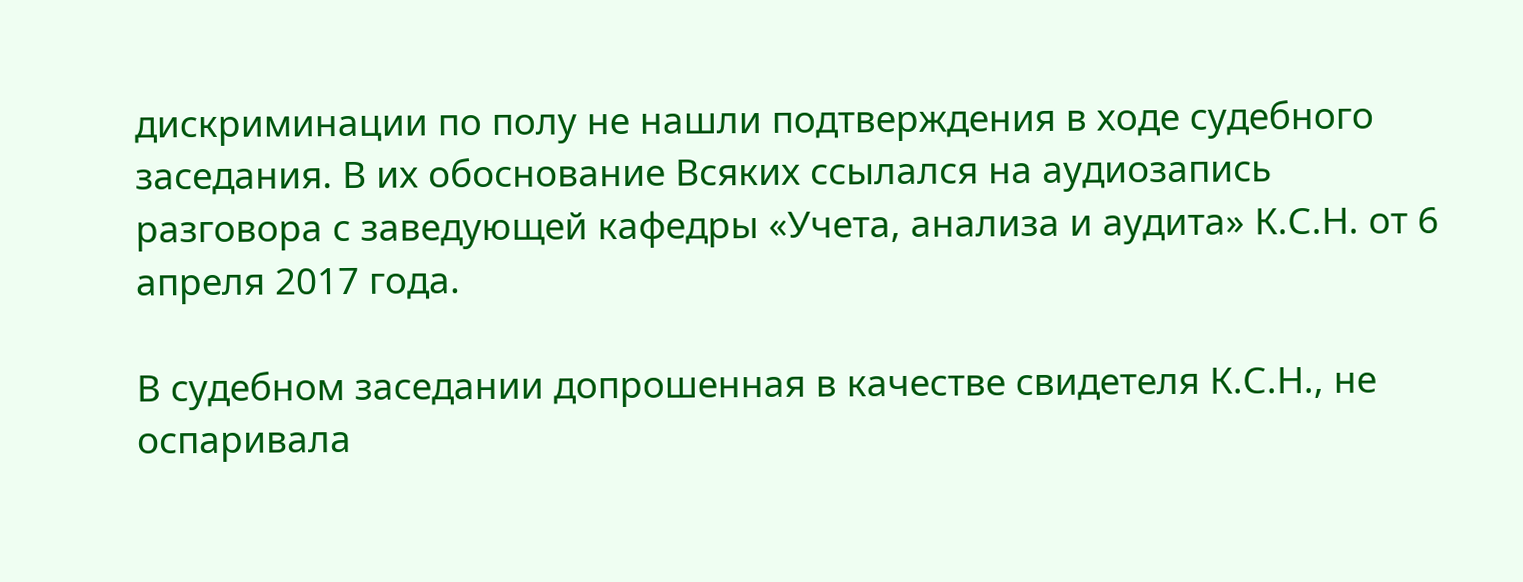дискриминации по полу не нашли подтверждения в ходе судебного заседания. В их обоснование Всяких ссылался на аудиозапись разговора с заведующей кафедры «Учета, анализа и аудита» К.С.Н. от 6 апреля 2017 года.

В судебном заседании допрошенная в качестве свидетеля К.С.Н., не оспаривала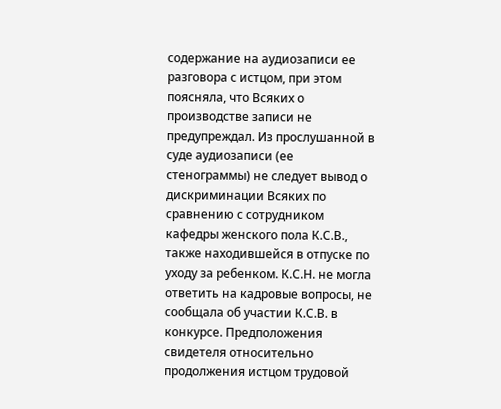содержание на аудиозаписи ее разговора с истцом, при этом поясняла, что Всяких о производстве записи не предупреждал. Из прослушанной в суде аудиозаписи (ее стенограммы) не следует вывод о дискриминации Всяких по сравнению с сотрудником кафедры женского пола К.С.В., также находившейся в отпуске по уходу за ребенком. К.С.Н. не могла ответить на кадровые вопросы, не сообщала об участии К.С.В. в конкурсе. Предположения свидетеля относительно продолжения истцом трудовой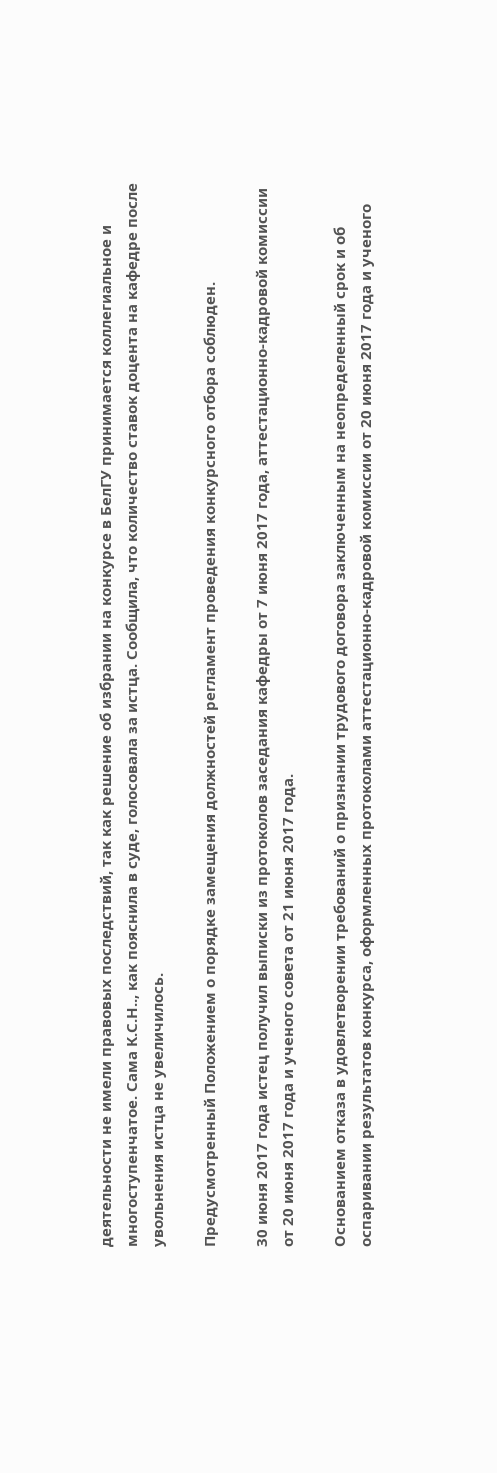деятельности не имели правовых последствий, так как решение об избрании на конкурсе в БелГУ принимается коллегиальное и многоступенчатое. Сама К.С.Н.., как пояснила в суде, голосовала за истца. Сообщила, что количество ставок доцента на кафедре после увольнения истца не увеличилось.

Предусмотренный Положением о порядке замещения должностей регламент проведения конкурсного отбора соблюден.

30 июня 2017 года истец получил выписки из протоколов заседания кафедры от 7 июня 2017 года, аттестационно-кадровой комиссии от 20 июня 2017 года и ученого совета от 21 июня 2017 года.

Основанием отказа в удовлетворении требований о признании трудового договора заключенным на неопределенный срок и об оспаривании результатов конкурса, оформленных протоколами аттестационно-кадровой комиссии от 20 июня 2017 года и ученого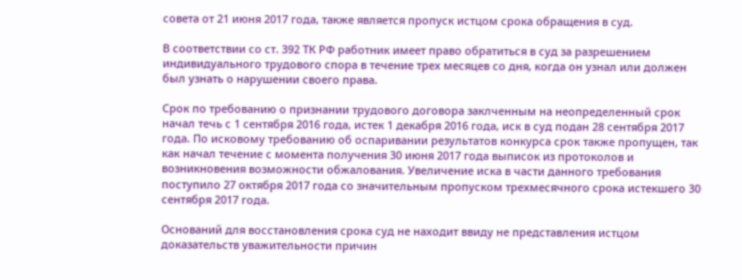совета от 21 июня 2017 года, также является пропуск истцом срока обращения в суд.

В соответствии со ст. 392 ТК РФ работник имеет право обратиться в суд за разрешением индивидуального трудового спора в течение трех месяцев со дня, когда он узнал или должен был узнать о нарушении своего права.

Срок по требованию о признании трудового договора заклченным на неопределенный срок начал течь с 1 сентября 2016 года, истек 1 декабря 2016 года, иск в суд подан 28 сентября 2017 года. По исковому требованию об оспаривании результатов конкурса срок также пропущен, так как начал течение с момента получения 30 июня 2017 года выписок из протоколов и возникновения возможности обжалования. Увеличение иска в части данного требования поступило 27 октября 2017 года со значительным пропуском трехмесячного срока истекшего 30 сентября 2017 года.

Оснований для восстановления срока суд не находит ввиду не представления истцом доказательств уважительности причин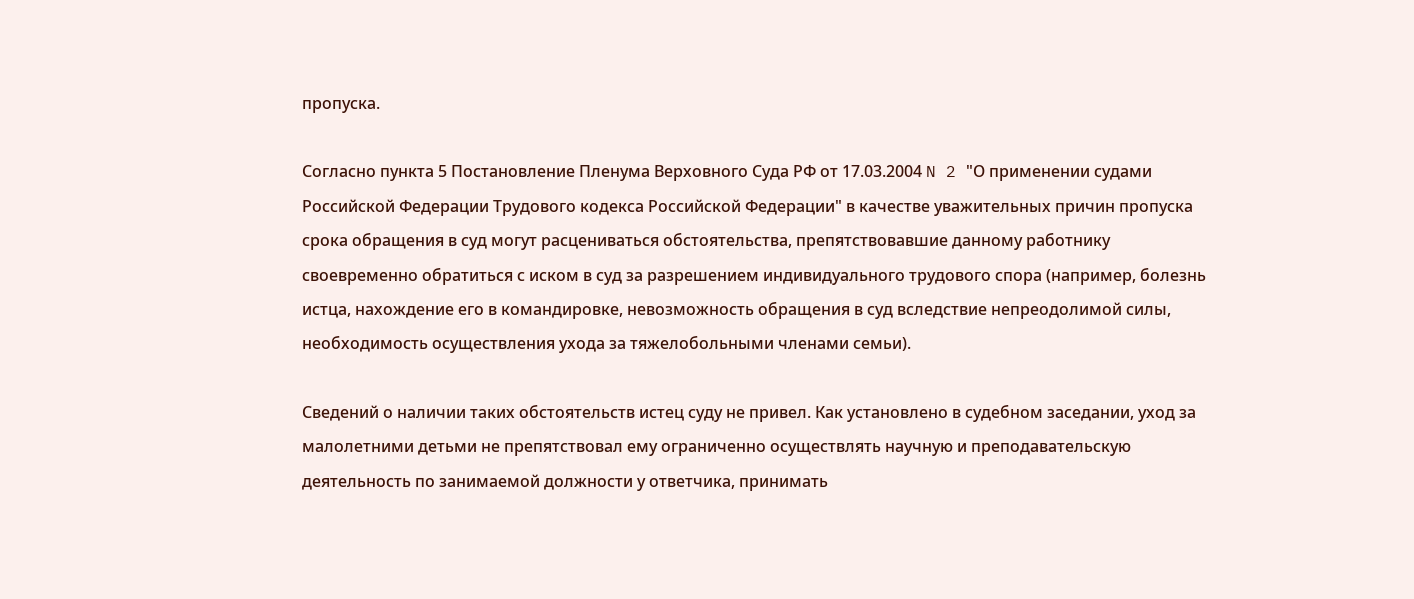пропуска.

Согласно пункта 5 Постановление Пленума Верховного Суда РФ от 17.03.2004 N 2 "О применении судами Российской Федерации Трудового кодекса Российской Федерации" в качестве уважительных причин пропуска срока обращения в суд могут расцениваться обстоятельства, препятствовавшие данному работнику своевременно обратиться с иском в суд за разрешением индивидуального трудового спора (например, болезнь истца, нахождение его в командировке, невозможность обращения в суд вследствие непреодолимой силы, необходимость осуществления ухода за тяжелобольными членами семьи).

Сведений о наличии таких обстоятельств истец суду не привел. Как установлено в судебном заседании, уход за малолетними детьми не препятствовал ему ограниченно осуществлять научную и преподавательскую деятельность по занимаемой должности у ответчика, принимать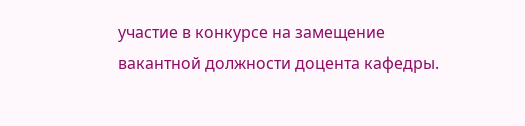участие в конкурсе на замещение вакантной должности доцента кафедры.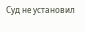Суд не установил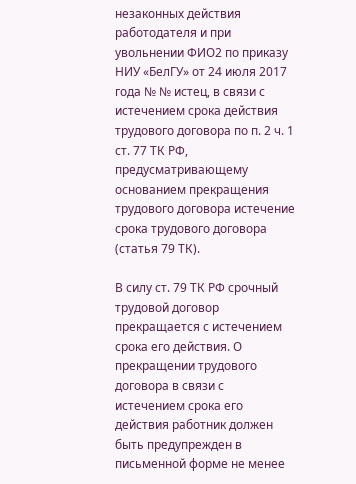незаконных действия работодателя и при увольнении ФИО2 по приказу НИУ «БелГУ» от 24 июля 2017 года № № истец, в связи с истечением срока действия трудового договора по п. 2 ч. 1 ст. 77 ТК РФ, предусматривающему основанием прекращения трудового договора истечение срока трудового договора (статья 79 ТК).

В силу ст. 79 ТК РФ срочный трудовой договор прекращается с истечением срока его действия. О прекращении трудового договора в связи с истечением срока его действия работник должен быть предупрежден в письменной форме не менее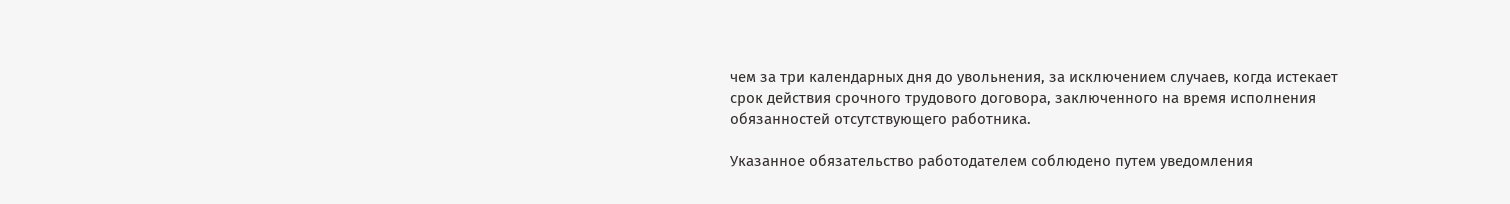чем за три календарных дня до увольнения, за исключением случаев, когда истекает срок действия срочного трудового договора, заключенного на время исполнения обязанностей отсутствующего работника.

Указанное обязательство работодателем соблюдено путем уведомления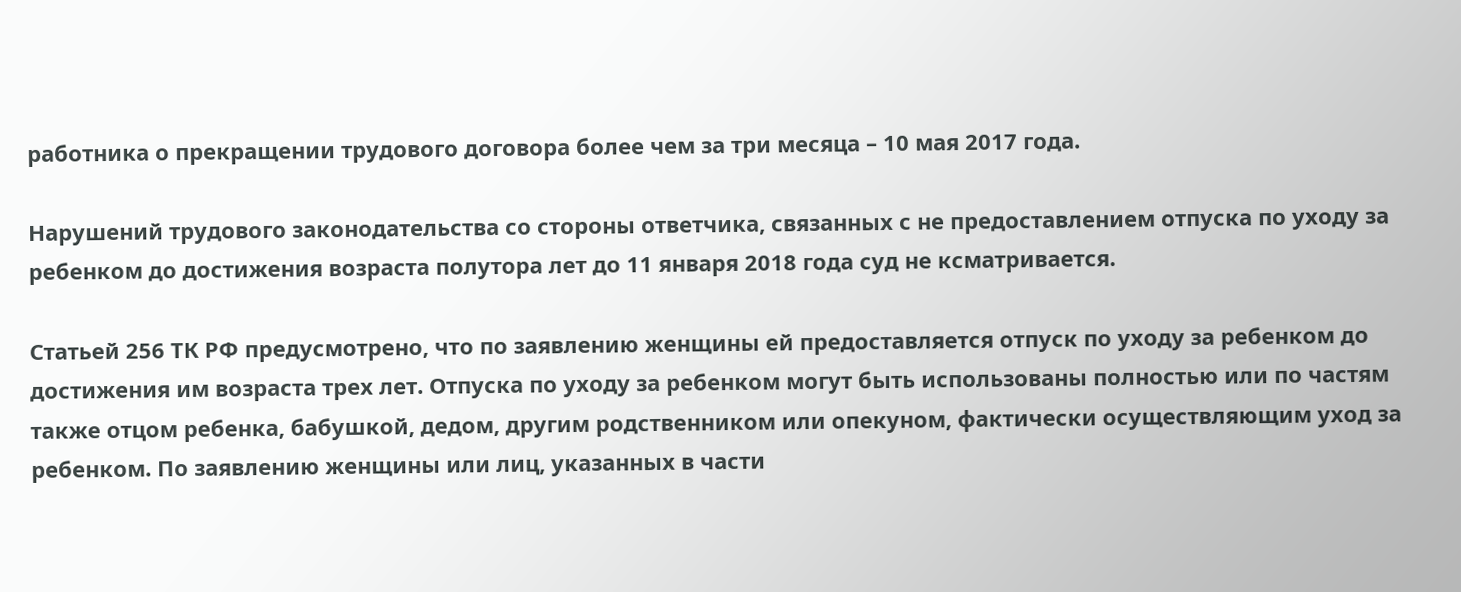работника о прекращении трудового договора более чем за три месяца – 10 мая 2017 года.

Нарушений трудового законодательства со стороны ответчика, связанных с не предоставлением отпуска по уходу за ребенком до достижения возраста полутора лет до 11 января 2018 года суд не ксматривается.

Статьей 256 ТК РФ предусмотрено, что по заявлению женщины ей предоставляется отпуск по уходу за ребенком до достижения им возраста трех лет. Отпуска по уходу за ребенком могут быть использованы полностью или по частям также отцом ребенка, бабушкой, дедом, другим родственником или опекуном, фактически осуществляющим уход за ребенком. По заявлению женщины или лиц, указанных в части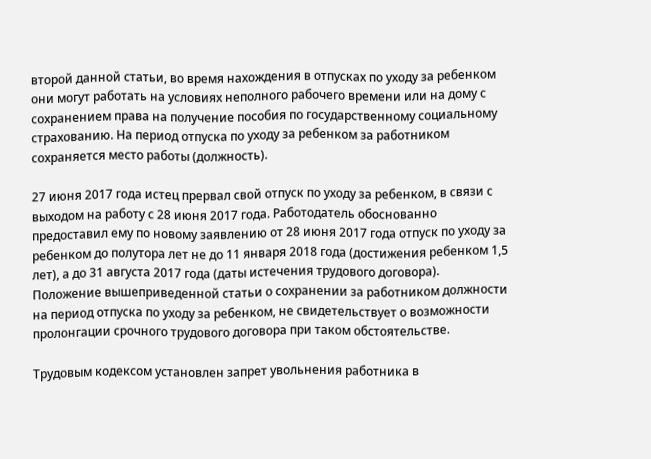второй данной статьи, во время нахождения в отпусках по уходу за ребенком они могут работать на условиях неполного рабочего времени или на дому с сохранением права на получение пособия по государственному социальному страхованию. На период отпуска по уходу за ребенком за работником сохраняется место работы (должность).

27 июня 2017 года истец прервал свой отпуск по уходу за ребенком, в связи с выходом на работу с 28 июня 2017 года. Работодатель обоснованно предоставил ему по новому заявлению от 28 июня 2017 года отпуск по уходу за ребенком до полутора лет не до 11 января 2018 года (достижения ребенком 1,5 лет), а до 31 августа 2017 года (даты истечения трудового договора). Положение вышеприведенной статьи о сохранении за работником должности на период отпуска по уходу за ребенком, не свидетельствует о возможности пролонгации срочного трудового договора при таком обстоятельстве.

Трудовым кодексом установлен запрет увольнения работника в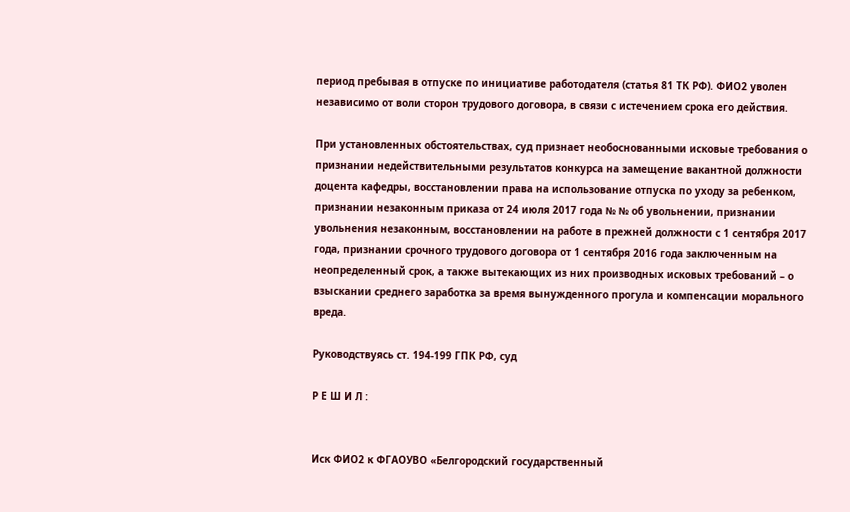период пребывая в отпуске по инициативе работодателя (статья 81 ТК РФ). ФИО2 уволен независимо от воли сторон трудового договора, в связи с истечением срока его действия.

При установленных обстоятельствах, суд признает необоснованными исковые требования о признании недействительными результатов конкурса на замещение вакантной должности доцента кафедры, восстановлении права на использование отпуска по уходу за ребенком, признании незаконным приказа от 24 июля 2017 года № № об увольнении, признании увольнения незаконным, восстановлении на работе в прежней должности с 1 сентября 2017 года, признании срочного трудового договора от 1 сентября 2016 года заключенным на неопределенный срок, а также вытекающих из них производных исковых требований – о взыскании среднего заработка за время вынужденного прогула и компенсации морального вреда.

Руководствуясь ст. 194-199 ГПК РФ, суд

Р Е Ш И Л :


Иск ФИО2 к ФГАОУВО «Белгородский государственный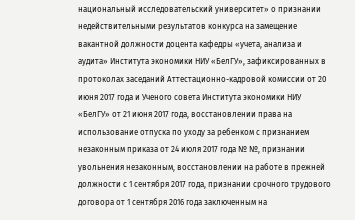национальный исследовательский университет» о признании недействительными результатов конкурса на замещение вакантной должности доцента кафедры «учета, анализа и аудита» Института экономики НИУ «БелГУ», зафиксированных в протоколах заседаний Аттестационно-кадровой комиссии от 20 июня 2017 года и Ученого совета Института экономики НИУ «БелГУ» от 21 июня 2017 года, восстановлении права на использование отпуска по уходу за ребенком с признанием незаконным приказа от 24 июля 2017 года № №, признании увольнения незаконным, восстановлении на работе в прежней должности с 1 сентября 2017 года, признании срочного трудового договора от 1 сентября 2016 года заключенным на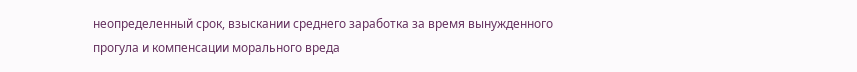неопределенный срок, взыскании среднего заработка за время вынужденного прогула и компенсации морального вреда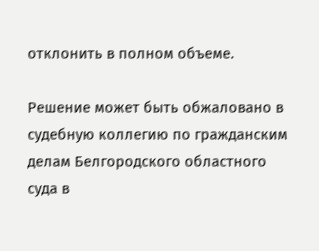отклонить в полном объеме.

Решение может быть обжаловано в судебную коллегию по гражданским делам Белгородского областного суда в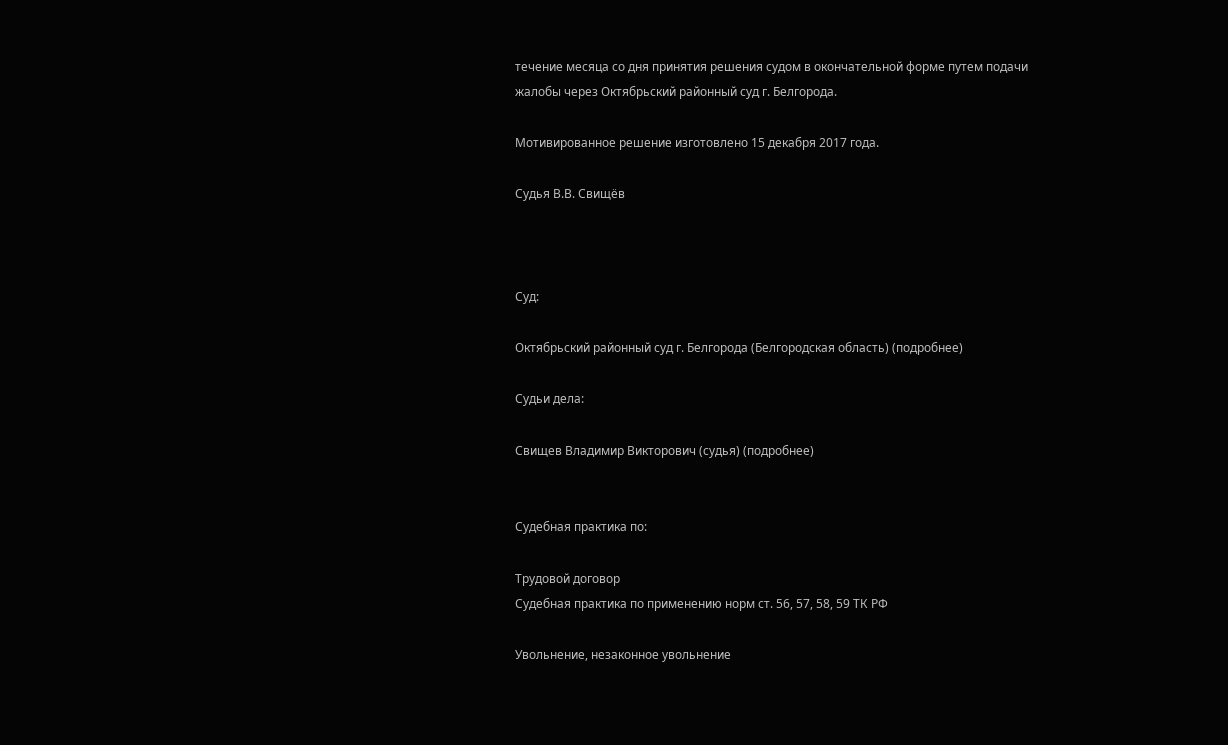течение месяца со дня принятия решения судом в окончательной форме путем подачи жалобы через Октябрьский районный суд г. Белгорода.

Мотивированное решение изготовлено 15 декабря 2017 года.

Судья В.В. Свищёв



Суд:

Октябрьский районный суд г. Белгорода (Белгородская область) (подробнее)

Судьи дела:

Свищев Владимир Викторович (судья) (подробнее)


Судебная практика по:

Трудовой договор
Судебная практика по применению норм ст. 56, 57, 58, 59 ТК РФ

Увольнение, незаконное увольнение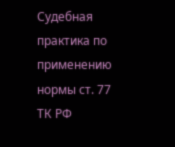Судебная практика по применению нормы ст. 77 ТК РФ